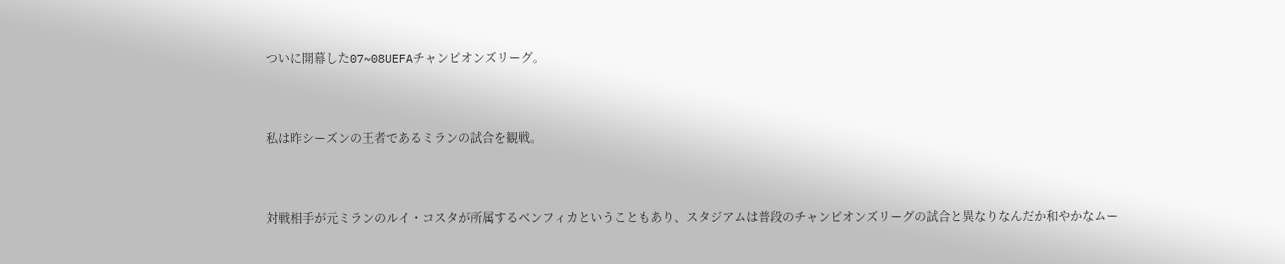ついに開幕した07~08UEFAチャンピオンズリーグ。


私は昨シーズンの王者であるミランの試合を観戦。


対戦相手が元ミランのルイ・コスタが所属するベンフィカということもあり、スタジアムは普段のチャンピオンズリーグの試合と異なりなんだか和やかなムー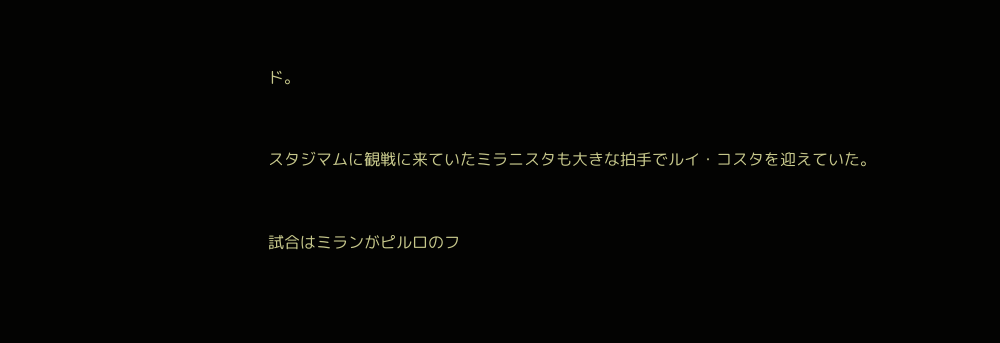ド。


スタジマムに観戦に来ていたミラニスタも大きな拍手でルイ・コスタを迎えていた。


試合はミランがピルロのフ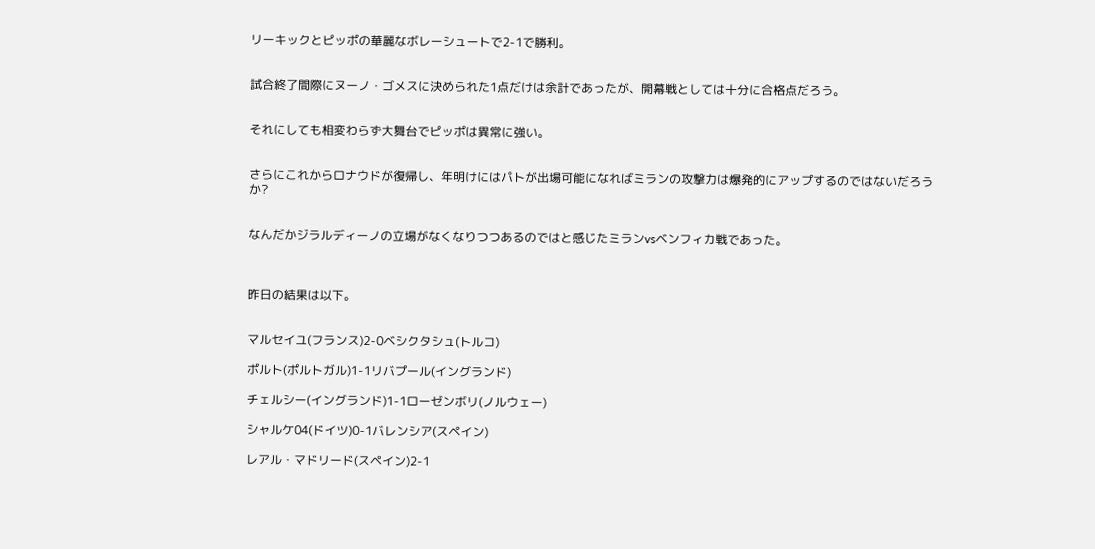リーキックとピッポの華麗なボレーシュートで2-1で勝利。


試合終了間際にヌーノ・ゴメスに決められた1点だけは余計であったが、開幕戦としては十分に合格点だろう。


それにしても相変わらず大舞台でピッポは異常に強い。


さらにこれからロナウドが復帰し、年明けにはパトが出場可能になればミランの攻撃力は爆発的にアップするのではないだろうか?


なんだかジラルディーノの立場がなくなりつつあるのではと感じたミランvsベンフィカ戦であった。



昨日の結果は以下。


マルセイユ(フランス)2-0ベシクタシュ(トルコ)

ポルト(ポルトガル)1-1リバプール(イングランド)

チェルシー(イングランド)1-1ローゼンボリ(ノルウェー)

シャルケ04(ドイツ)0-1バレンシア(スペイン)

レアル・マドリード(スペイン)2-1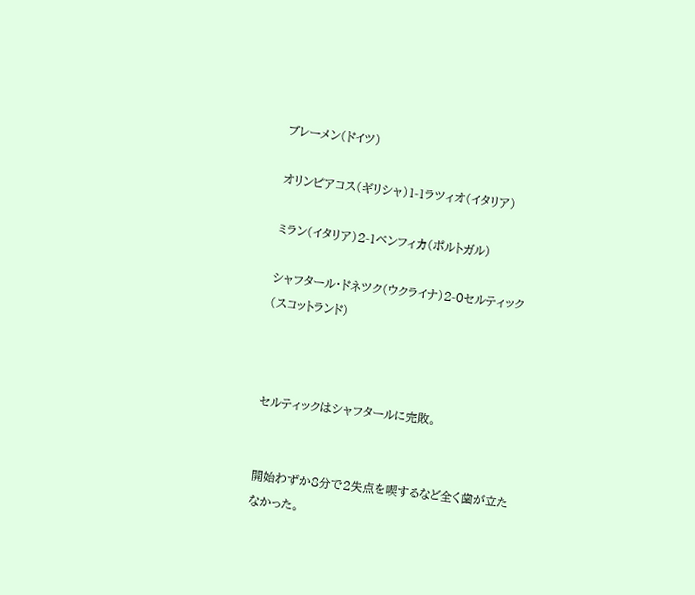ブレーメン(ドイツ)

オリンピアコス(ギリシャ)1-1ラツィオ(イタリア)

ミラン(イタリア)2-1ベンフィカ(ポルトガル)

シャフタール・ドネツク(ウクライナ)2-0セルティック(スコットランド)



セルティックはシャフタールに完敗。


開始わずか8分で2失点を喫するなど全く歯が立たなかった。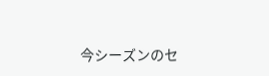今シーズンのセ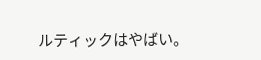ルティックはやばい。